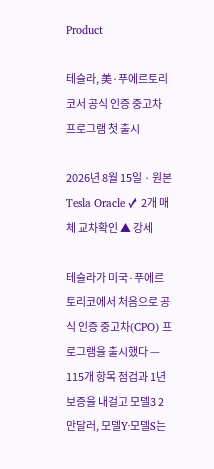Product

테슬라, 美·푸에르토리코서 공식 인증 중고차 프로그램 첫 출시

2026년 8월 15일 · 원본 Tesla Oracle ✓ 2개 매체 교차확인 ▲ 강세

테슬라가 미국·푸에르토리코에서 처음으로 공식 인증 중고차(CPO) 프로그램을 출시했다 — 115개 항목 점검과 1년 보증을 내걸고 모델3 2만달러, 모델Y·모델S는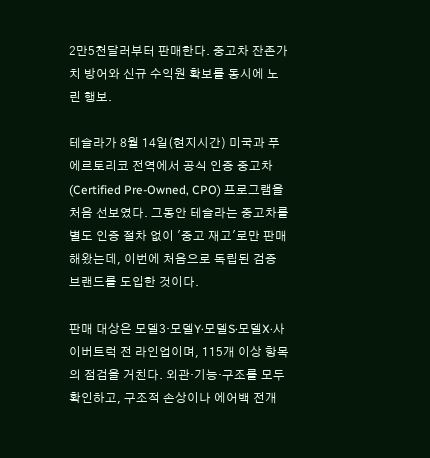2만5천달러부터 판매한다. 중고차 잔존가치 방어와 신규 수익원 확보를 동시에 노린 행보.

테슬라가 8월 14일(현지시간) 미국과 푸에르토리코 전역에서 공식 인증 중고차(Certified Pre-Owned, CPO) 프로그램을 처음 선보였다. 그동안 테슬라는 중고차를 별도 인증 절차 없이 '중고 재고'로만 판매해왔는데, 이번에 처음으로 독립된 검증 브랜드를 도입한 것이다.

판매 대상은 모델3·모델Y·모델S·모델X·사이버트럭 전 라인업이며, 115개 이상 항목의 점검을 거친다. 외관·기능·구조를 모두 확인하고, 구조적 손상이나 에어백 전개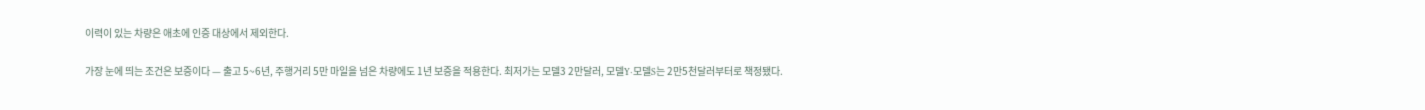이력이 있는 차량은 애초에 인증 대상에서 제외한다.

가장 눈에 띄는 조건은 보증이다 — 출고 5~6년, 주행거리 5만 마일을 넘은 차량에도 1년 보증을 적용한다. 최저가는 모델3 2만달러, 모델Y·모델S는 2만5천달러부터로 책정됐다.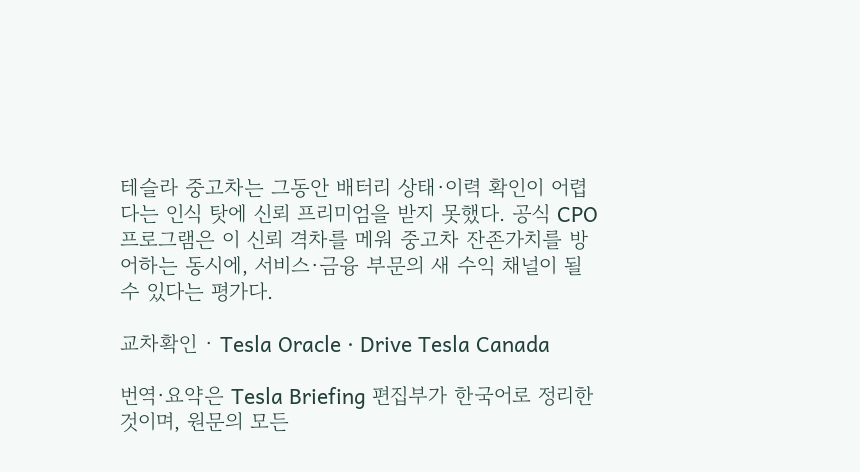테슬라 중고차는 그동안 배터리 상태·이력 확인이 어렵다는 인식 탓에 신뢰 프리미엄을 받지 못했다. 공식 CPO 프로그램은 이 신뢰 격차를 메워 중고차 잔존가치를 방어하는 동시에, 서비스·금융 부문의 새 수익 채널이 될 수 있다는 평가다.

교차확인 · Tesla Oracle · Drive Tesla Canada

번역·요약은 Tesla Briefing 편집부가 한국어로 정리한 것이며, 원문의 모든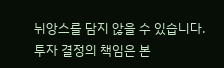뉘앙스를 담지 않을 수 있습니다. 투자 결정의 책임은 본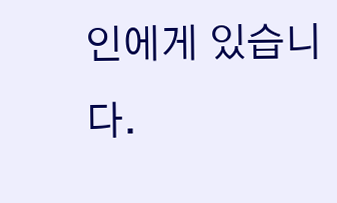인에게 있습니다.